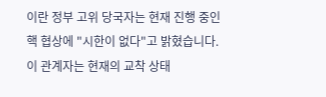이란 정부 고위 당국자는 현재 진행 중인 핵 협상에 "시한이 없다"고 밝혔습니다.
이 관계자는 현재의 교착 상태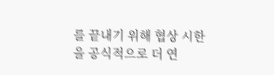를 끝내기 위해 협상 시한을 공식적으로 더 연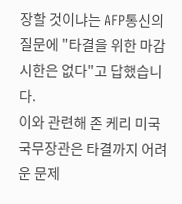장할 것이냐는 AFP통신의 질문에 "타결을 위한 마감 시한은 없다"고 답했습니다.
이와 관련해 존 케리 미국 국무장관은 타결까지 어려운 문제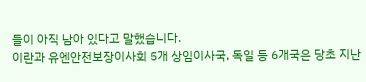들이 아직 남아 있다고 말했습니다.
이란과 유엔안전보장이사회 5개 상임이사국, 독일 등 6개국은 당초 지난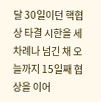달 30일이던 핵협상 타결 시한을 세 차례나 넘긴 채 오늘까지 15일째 협상을 이어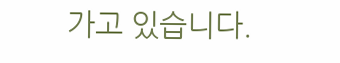가고 있습니다.